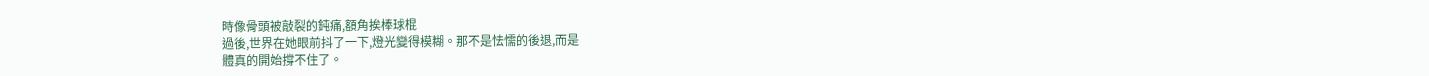時像骨頭被敲裂的鈍痛,額角挨棒球棍
過後,世界在她眼前抖了一下,燈光變得模糊。那不是怯懦的後退,而是
體真的開始撐不住了。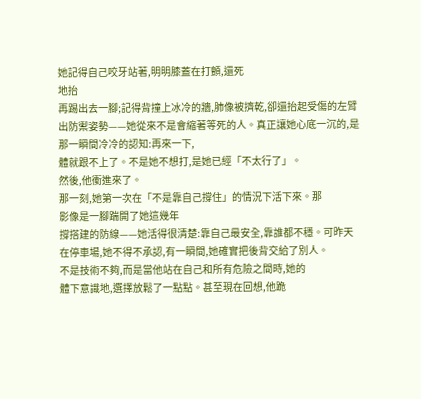她記得自己咬牙站著,明明膝蓋在打顫,還死
地抬
再踢出去一腳;記得背撞上冰冷的牆,肺像被擠乾,卻還抬起受傷的左臂
出防禦姿勢——她從來不是會縮著等死的人。真正讓她心底一沉的,是那一瞬間冷冷的認知:再來一下,
體就跟不上了。不是她不想打,是她已經「不太行了」。
然後,他衝進來了。
那一刻,她第一次在「不是靠自己撐住」的情況下活下來。那
影像是一腳踹開了她這幾年
撐搭建的防線——她活得很清楚:靠自己最安全,靠誰都不穩。可昨天在停車場,她不得不承認,有一瞬間,她確實把後背交給了別人。
不是技術不夠,而是當他站在自己和所有危險之間時,她的
體下意識地,選擇放鬆了一點點。甚至現在回想,他跪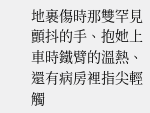地裹傷時那雙罕見顫抖的手、抱她上車時鐵臂的溫熱、還有病房裡指尖輕觸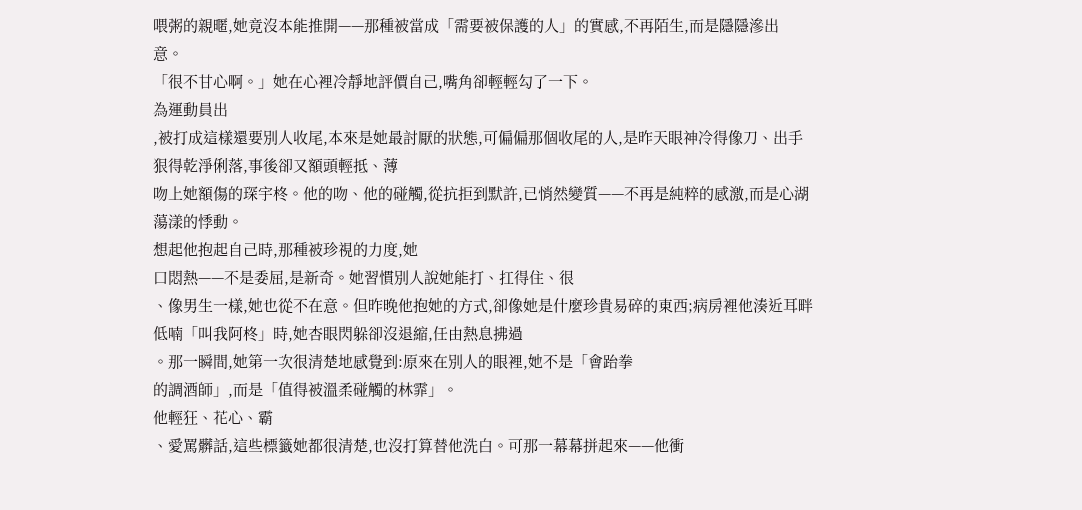喂粥的親暱,她竟沒本能推開——那種被當成「需要被保護的人」的實感,不再陌生,而是隱隱滲出
意。
「很不甘心啊。」她在心裡冷靜地評價自己,嘴角卻輕輕勾了一下。
為運動員出
,被打成這樣還要別人收尾,本來是她最討厭的狀態,可偏偏那個收尾的人,是昨天眼神冷得像刀、出手狠得乾淨俐落,事後卻又額頭輕抵、薄
吻上她額傷的琛宇柊。他的吻、他的碰觸,從抗拒到默許,已悄然變質——不再是純粹的感激,而是心湖蕩漾的悸動。
想起他抱起自己時,那種被珍視的力度,她
口悶熱——不是委屈,是新奇。她習慣別人說她能打、扛得住、很
、像男生一樣,她也從不在意。但昨晚他抱她的方式,卻像她是什麼珍貴易碎的東西;病房裡他湊近耳畔低喃「叫我阿柊」時,她杏眼閃躲卻沒退縮,任由熱息拂過
。那一瞬間,她第一次很清楚地感覺到:原來在別人的眼裡,她不是「會跆拳
的調酒師」,而是「值得被溫柔碰觸的林霏」。
他輕狂、花心、霸
、愛罵髒話,這些標籤她都很清楚,也沒打算替他洗白。可那一幕幕拼起來——他衝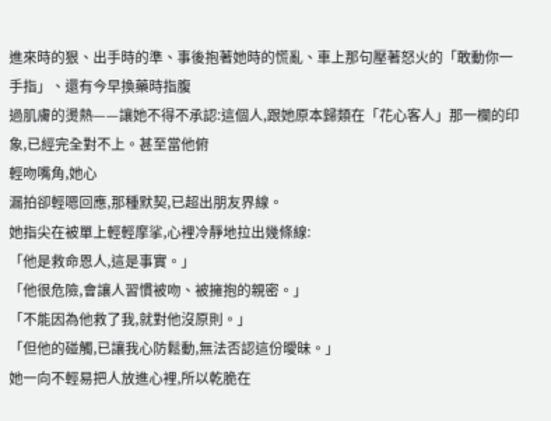進來時的狠、出手時的準、事後抱著她時的慌亂、車上那句壓著怒火的「敢動你一
手指」、還有今早換藥時指腹
過肌膚的燙熱——讓她不得不承認:這個人,跟她原本歸類在「花心客人」那一欄的印象,已經完全對不上。甚至當他俯
輕吻嘴角,她心
漏拍卻輕嗯回應,那種默契,已超出朋友界線。
她指尖在被單上輕輕摩挲,心裡冷靜地拉出幾條線:
「他是救命恩人,這是事實。」
「他很危險,會讓人習慣被吻、被擁抱的親密。」
「不能因為他救了我,就對他沒原則。」
「但他的碰觸,已讓我心防鬆動,無法否認這份曖昧。」
她一向不輕易把人放進心裡,所以乾脆在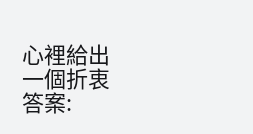心裡給出一個折衷答案: